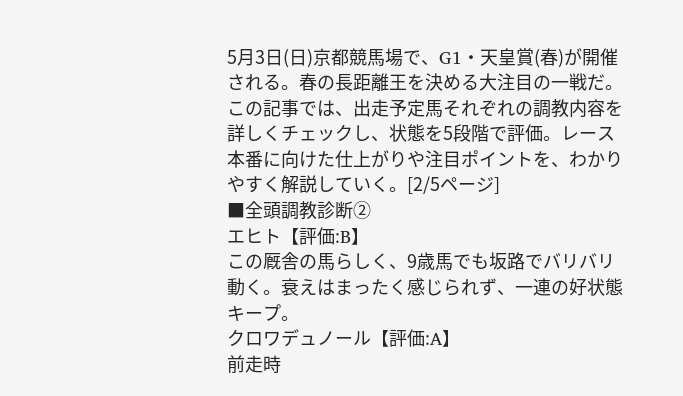5月3日(日)京都競馬場で、G1・天皇賞(春)が開催される。春の長距離王を決める大注目の一戦だ。この記事では、出走予定馬それぞれの調教内容を詳しくチェックし、状態を5段階で評価。レース本番に向けた仕上がりや注目ポイントを、わかりやすく解説していく。[2/5ページ]
■全頭調教診断②
エヒト【評価:B】
この厩舎の馬らしく、9歳馬でも坂路でバリバリ動く。衰えはまったく感じられず、一連の好状態キープ。
クロワデュノール【評価:A】
前走時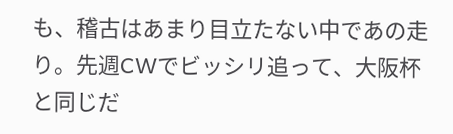も、稽古はあまり目立たない中であの走り。先週CWでビッシリ追って、大阪杯と同じだ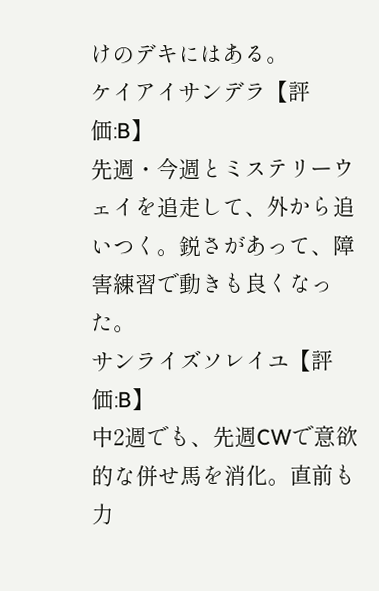けのデキにはある。
ケイアイサンデラ【評価:B】
先週・今週とミステリーウェイを追走して、外から追いつく。鋭さがあって、障害練習で動きも良くなった。
サンライズソレイユ【評価:B】
中2週でも、先週CWで意欲的な併せ馬を消化。直前も力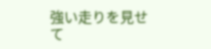強い走りを見せて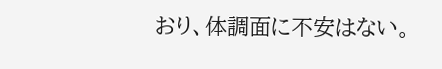おり、体調面に不安はない。